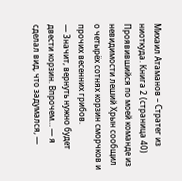Михаил Атаманов – Стратег из ниоткуда. Книга 2 (страница 40)
Проявившийся по моей команде из невидимости леший Хрын сообщил о четырёх сотнях корзин сморчков и прочих весенних грибов.
— Значит, вернуть нужно будет двести корзин. Впрочем… — я сделал вид, что задумался, —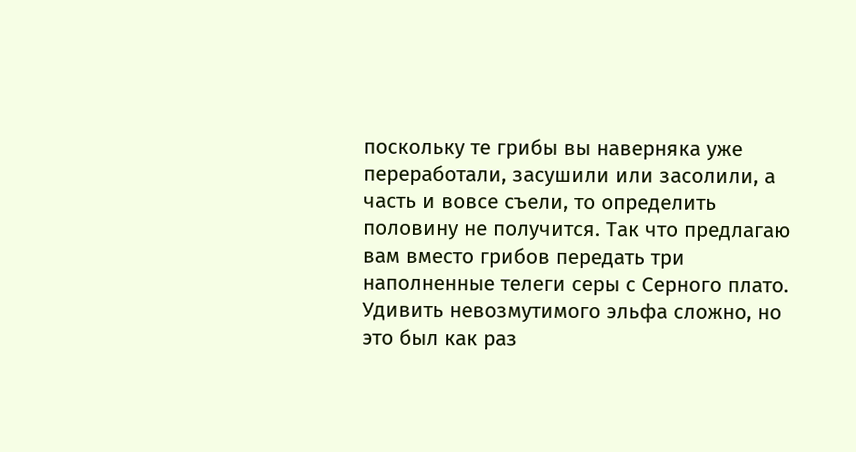поскольку те грибы вы наверняка уже переработали, засушили или засолили, а часть и вовсе съели, то определить половину не получится. Так что предлагаю вам вместо грибов передать три наполненные телеги серы с Серного плато.
Удивить невозмутимого эльфа сложно, но это был как раз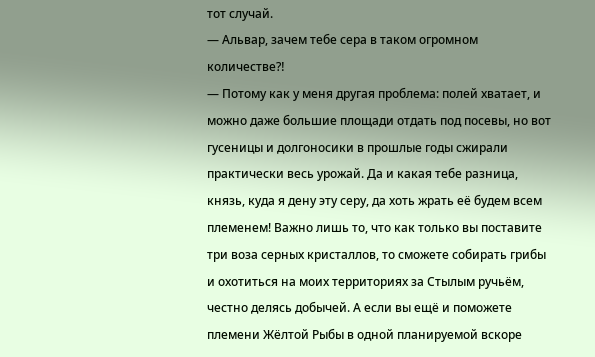тот случай.
— Альвар, зачем тебе сера в таком огромном количестве⁈
— Потому как у меня другая проблема: полей хватает, и можно даже большие площади отдать под посевы, но вот гусеницы и долгоносики в прошлые годы сжирали практически весь урожай. Да и какая тебе разница, князь, куда я дену эту серу, да хоть жрать её будем всем племенем! Важно лишь то, что как только вы поставите три воза серных кристаллов, то сможете собирать грибы и охотиться на моих территориях за Стылым ручьём, честно делясь добычей. А если вы ещё и поможете племени Жёлтой Рыбы в одной планируемой вскоре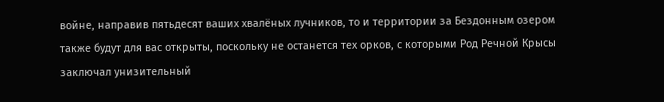войне, направив пятьдесят ваших хвалёных лучников, то и территории за Бездонным озером также будут для вас открыты, поскольку не останется тех орков, с которыми Род Речной Крысы заключал унизительный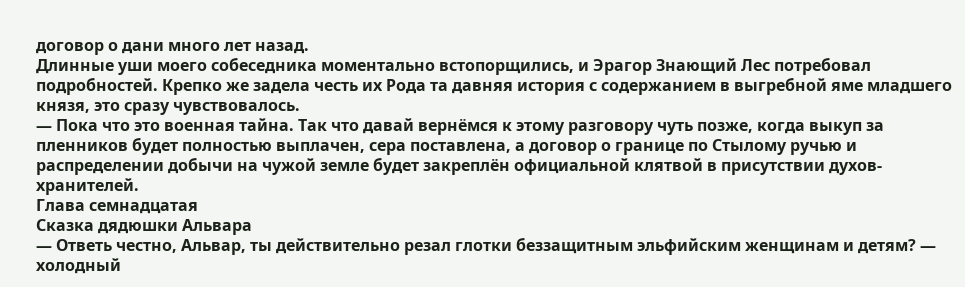договор о дани много лет назад.
Длинные уши моего собеседника моментально встопорщились, и Эрагор Знающий Лес потребовал подробностей. Крепко же задела честь их Рода та давняя история с содержанием в выгребной яме младшего князя, это сразу чувствовалось.
— Пока что это военная тайна. Так что давай вернёмся к этому разговору чуть позже, когда выкуп за пленников будет полностью выплачен, сера поставлена, а договор о границе по Стылому ручью и распределении добычи на чужой земле будет закреплён официальной клятвой в присутствии духов-хранителей.
Глава семнадцатая
Сказка дядюшки Альвара
— Ответь честно, Альвар, ты действительно резал глотки беззащитным эльфийским женщинам и детям? — холодный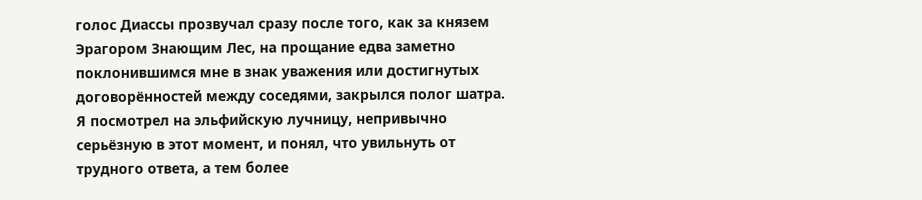голос Диассы прозвучал сразу после того, как за князем Эрагором Знающим Лес, на прощание едва заметно поклонившимся мне в знак уважения или достигнутых договорённостей между соседями, закрылся полог шатра.
Я посмотрел на эльфийскую лучницу, непривычно серьёзную в этот момент, и понял, что увильнуть от трудного ответа, а тем более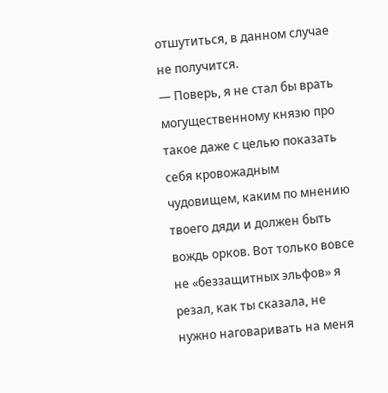отшутиться, в данном случае не получится.
— Поверь, я не стал бы врать могущественному князю про такое даже с целью показать себя кровожадным чудовищем, каким по мнению твоего дяди и должен быть вождь орков. Вот только вовсе не «беззащитных эльфов» я резал, как ты сказала, не нужно наговаривать на меня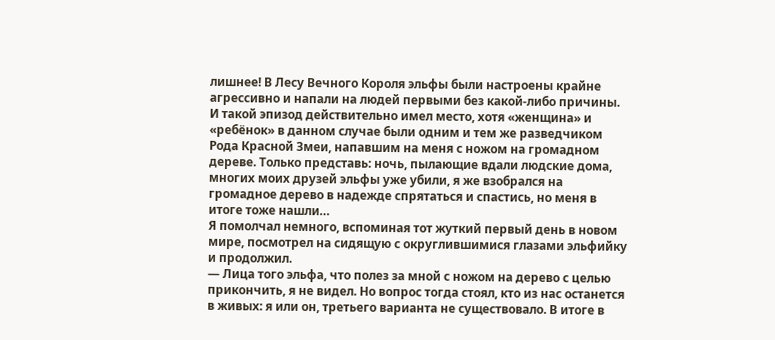лишнее! В Лесу Вечного Короля эльфы были настроены крайне агрессивно и напали на людей первыми без какой-либо причины. И такой эпизод действительно имел место, хотя «женщина» и «ребёнок» в данном случае были одним и тем же разведчиком Рода Красной Змеи, напавшим на меня с ножом на громадном дереве. Только представь: ночь, пылающие вдали людские дома, многих моих друзей эльфы уже убили, я же взобрался на громадное дерево в надежде спрятаться и спастись, но меня в итоге тоже нашли…
Я помолчал немного, вспоминая тот жуткий первый день в новом мире, посмотрел на сидящую с округлившимися глазами эльфийку и продолжил.
— Лица того эльфа, что полез за мной с ножом на дерево с целью прикончить, я не видел. Но вопрос тогда стоял, кто из нас останется в живых: я или он, третьего варианта не существовало. В итоге в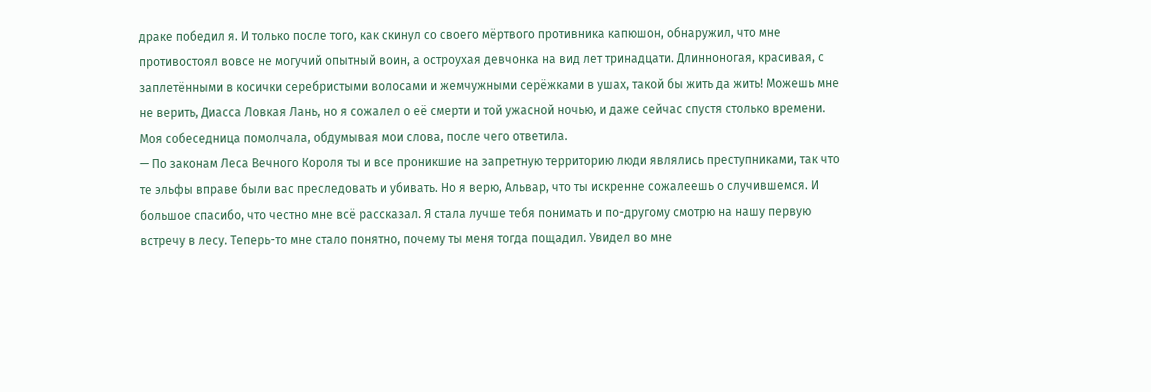драке победил я. И только после того, как скинул со своего мёртвого противника капюшон, обнаружил, что мне противостоял вовсе не могучий опытный воин, а остроухая девчонка на вид лет тринадцати. Длинноногая, красивая, с заплетёнными в косички серебристыми волосами и жемчужными серёжками в ушах, такой бы жить да жить! Можешь мне не верить, Диасса Ловкая Лань, но я сожалел о её смерти и той ужасной ночью, и даже сейчас спустя столько времени.
Моя собеседница помолчала, обдумывая мои слова, после чего ответила.
— По законам Леса Вечного Короля ты и все проникшие на запретную территорию люди являлись преступниками, так что те эльфы вправе были вас преследовать и убивать. Но я верю, Альвар, что ты искренне сожалеешь о случившемся. И большое спасибо, что честно мне всё рассказал. Я стала лучше тебя понимать и по-другому смотрю на нашу первую встречу в лесу. Теперь-то мне стало понятно, почему ты меня тогда пощадил. Увидел во мне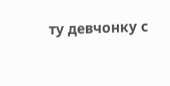ту девчонку с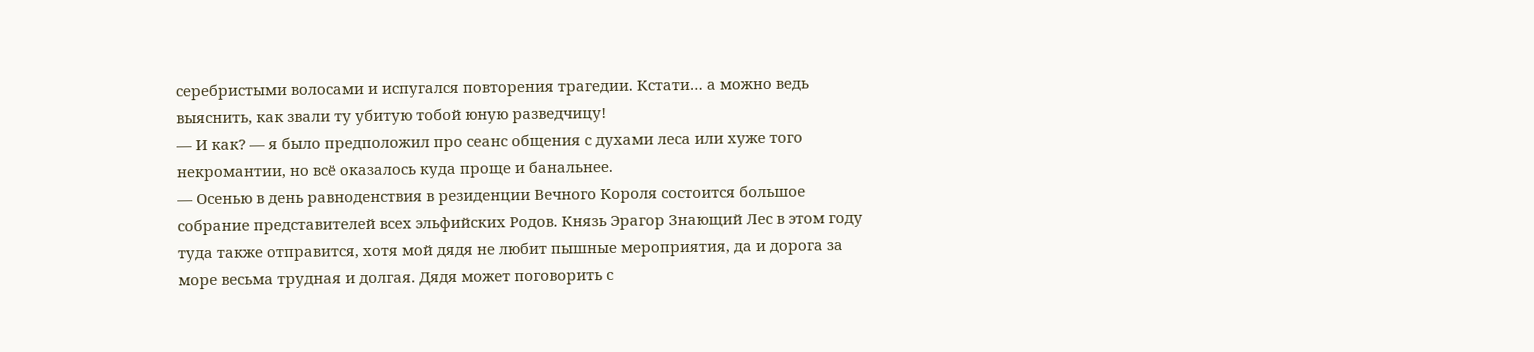серебристыми волосами и испугался повторения трагедии. Кстати… а можно ведь выяснить, как звали ту убитую тобой юную разведчицу!
— И как? — я было предположил про сеанс общения с духами леса или хуже того некромантии, но всё оказалось куда проще и банальнее.
— Осенью в день равноденствия в резиденции Вечного Короля состоится большое собрание представителей всех эльфийских Родов. Князь Эрагор Знающий Лес в этом году туда также отправится, хотя мой дядя не любит пышные мероприятия, да и дорога за море весьма трудная и долгая. Дядя может поговорить с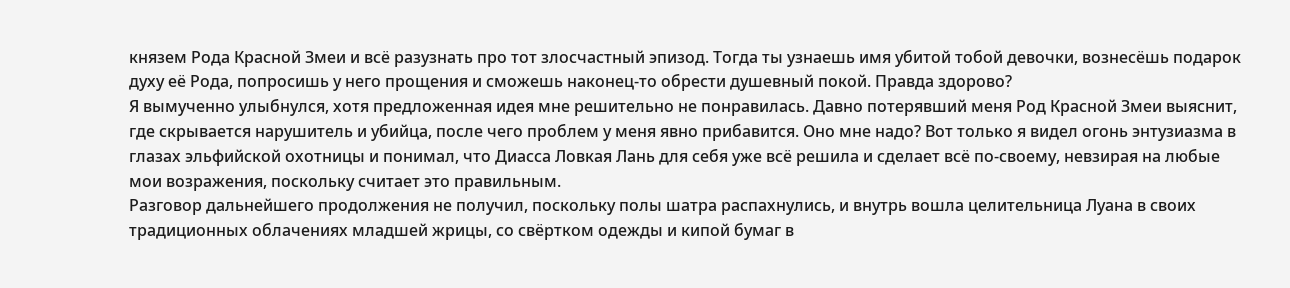князем Рода Красной Змеи и всё разузнать про тот злосчастный эпизод. Тогда ты узнаешь имя убитой тобой девочки, вознесёшь подарок духу её Рода, попросишь у него прощения и сможешь наконец-то обрести душевный покой. Правда здорово?
Я вымученно улыбнулся, хотя предложенная идея мне решительно не понравилась. Давно потерявший меня Род Красной Змеи выяснит, где скрывается нарушитель и убийца, после чего проблем у меня явно прибавится. Оно мне надо? Вот только я видел огонь энтузиазма в глазах эльфийской охотницы и понимал, что Диасса Ловкая Лань для себя уже всё решила и сделает всё по-своему, невзирая на любые мои возражения, поскольку считает это правильным.
Разговор дальнейшего продолжения не получил, поскольку полы шатра распахнулись, и внутрь вошла целительница Луана в своих традиционных облачениях младшей жрицы, со свёртком одежды и кипой бумаг в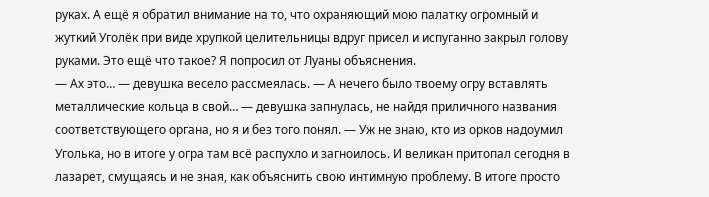руках. А ещё я обратил внимание на то, что охраняющий мою палатку огромный и жуткий Уголёк при виде хрупкой целительницы вдруг присел и испуганно закрыл голову руками. Это ещё что такое? Я попросил от Луаны объяснения.
— Ах это… — девушка весело рассмеялась. — А нечего было твоему огру вставлять металлические кольца в свой… — девушка запнулась, не найдя приличного названия соответствующего органа, но я и без того понял. — Уж не знаю, кто из орков надоумил Уголька, но в итоге у огра там всё распухло и загноилось. И великан притопал сегодня в лазарет, смущаясь и не зная, как объяснить свою интимную проблему. В итоге просто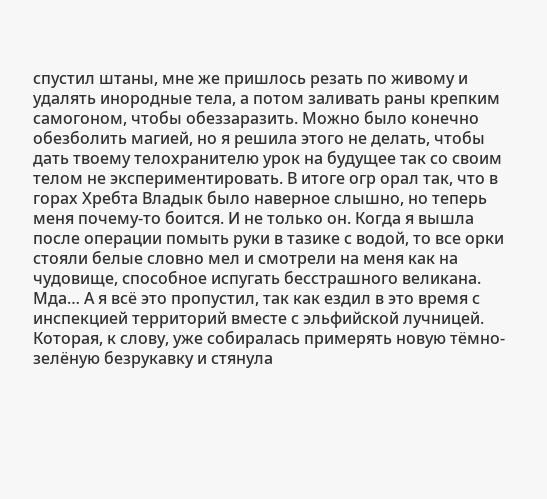спустил штаны, мне же пришлось резать по живому и удалять инородные тела, а потом заливать раны крепким самогоном, чтобы обеззаразить. Можно было конечно обезболить магией, но я решила этого не делать, чтобы дать твоему телохранителю урок на будущее так со своим телом не экспериментировать. В итоге огр орал так, что в горах Хребта Владык было наверное слышно, но теперь меня почему-то боится. И не только он. Когда я вышла после операции помыть руки в тазике с водой, то все орки стояли белые словно мел и смотрели на меня как на чудовище, способное испугать бесстрашного великана.
Мда… А я всё это пропустил, так как ездил в это время с инспекцией территорий вместе с эльфийской лучницей. Которая, к слову, уже собиралась примерять новую тёмно-зелёную безрукавку и стянула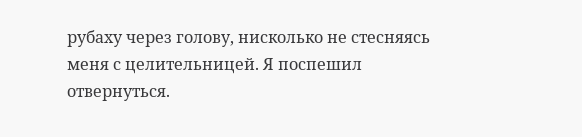рубаху через голову, нисколько не стесняясь меня с целительницей. Я поспешил отвернуться.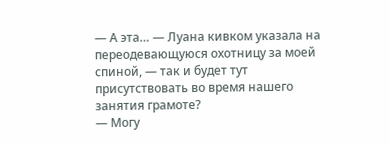— А эта… — Луана кивком указала на переодевающуюся охотницу за моей спиной, — так и будет тут присутствовать во время нашего занятия грамоте?
— Могу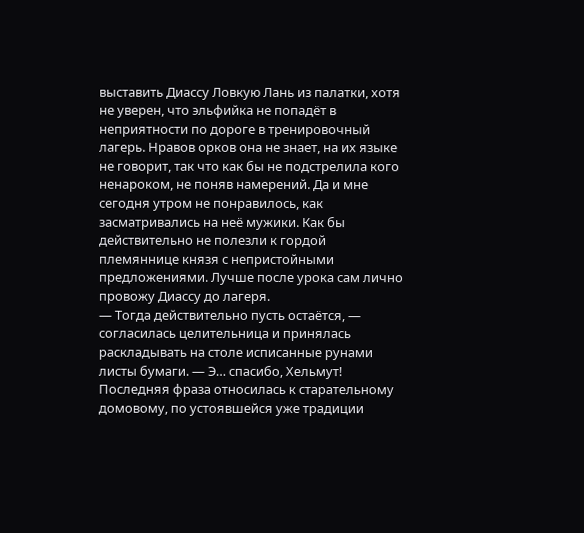выставить Диассу Ловкую Лань из палатки, хотя не уверен, что эльфийка не попадёт в неприятности по дороге в тренировочный лагерь. Нравов орков она не знает, на их языке не говорит, так что как бы не подстрелила кого ненароком, не поняв намерений. Да и мне сегодня утром не понравилось, как засматривались на неё мужики. Как бы действительно не полезли к гордой племяннице князя с непристойными предложениями. Лучше после урока сам лично провожу Диассу до лагеря.
— Тогда действительно пусть остаётся, — согласилась целительница и принялась раскладывать на столе исписанные рунами листы бумаги. — Э… спасибо, Хельмут!
Последняя фраза относилась к старательному домовому, по устоявшейся уже традиции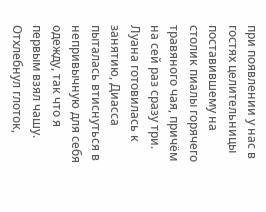при появлении у нас в гостях целительницы поставившему на столик пиалы горячего травяного чая, причём на сей раз сразу три. Луана готовилась к занятию, Диасса пыталась втиснуться в непривычную для себя одежду, так что я первым взял чашу. Отхлебнул глоток,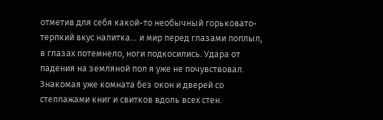отметив для себя какой-то необычный горьковато-терпкий вкус напитка… и мир перед глазами поплыл, в глазах потемнело, ноги подкосились. Удара от падения на земляной пол я уже не почувствовал.
Знакомая уже комната без окон и дверей со стеллажами книг и свитков вдоль всех стен.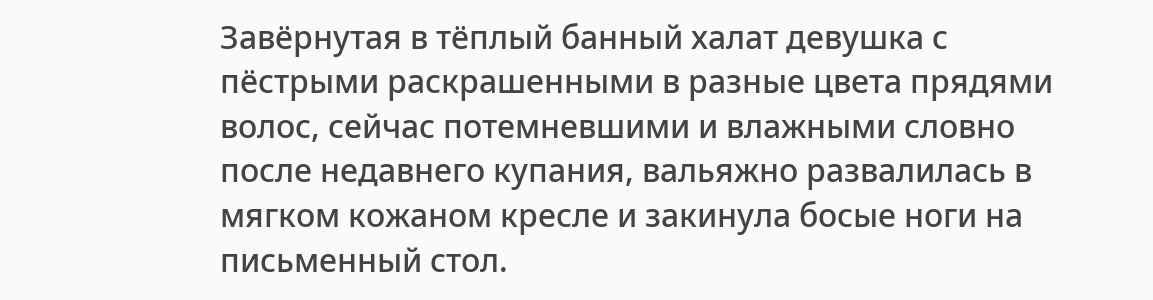Завёрнутая в тёплый банный халат девушка с пёстрыми раскрашенными в разные цвета прядями волос, сейчас потемневшими и влажными словно после недавнего купания, вальяжно развалилась в мягком кожаном кресле и закинула босые ноги на письменный стол.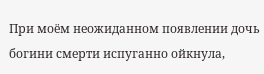При моём неожиданном появлении дочь богини смерти испуганно ойкнула,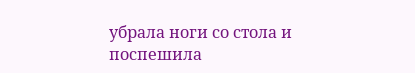убрала ноги со стола и поспешила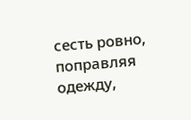сесть ровно, поправляя одежду,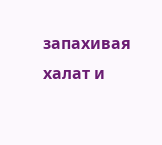запахивая халат и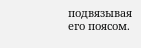подвязывая его поясом.